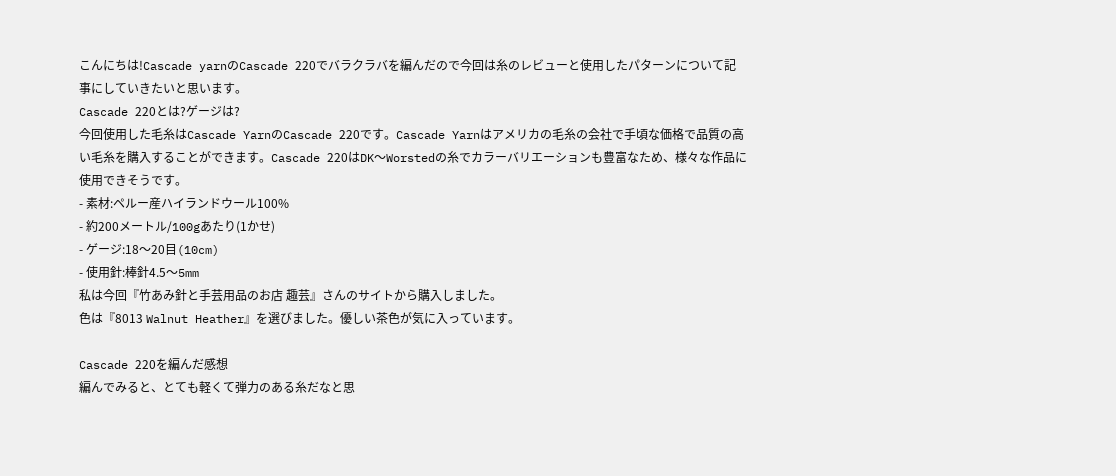こんにちは!Cascade yarnのCascade 220でバラクラバを編んだので今回は糸のレビューと使用したパターンについて記事にしていきたいと思います。
Cascade 220とは?ゲージは?
今回使用した毛糸はCascade YarnのCascade 220です。Cascade Yarnはアメリカの毛糸の会社で手頃な価格で品質の高い毛糸を購入することができます。Cascade 220はDK〜Worstedの糸でカラーバリエーションも豊富なため、様々な作品に使用できそうです。
- 素材:ペルー産ハイランドウール100%
- 約200メートル/100gあたり(1かせ)
- ゲージ:18〜20目(10cm)
- 使用針:棒針4.5〜5mm
私は今回『竹あみ針と手芸用品のお店 趣芸』さんのサイトから購入しました。
色は『8013 Walnut Heather』を選びました。優しい茶色が気に入っています。

Cascade 220を編んだ感想
編んでみると、とても軽くて弾力のある糸だなと思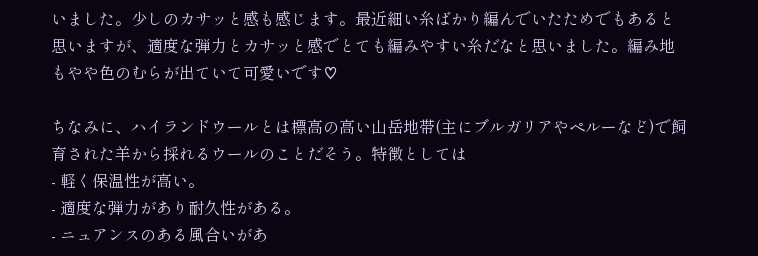いました。少しのカサッと感も感じます。最近細い糸ばかり編んでいたためでもあると思いますが、適度な弾力とカサッと感でとても編みやすい糸だなと思いました。編み地もやや色のむらが出ていて可愛いです♡

ちなみに、ハイランドウールとは標高の高い山岳地帯(主にブルガリアやペルーなど)で飼育された羊から採れるウールのことだそう。特徴としては
- 軽く保温性が高い。
- 適度な弾力があり耐久性がある。
- ニュアンスのある風合いがあ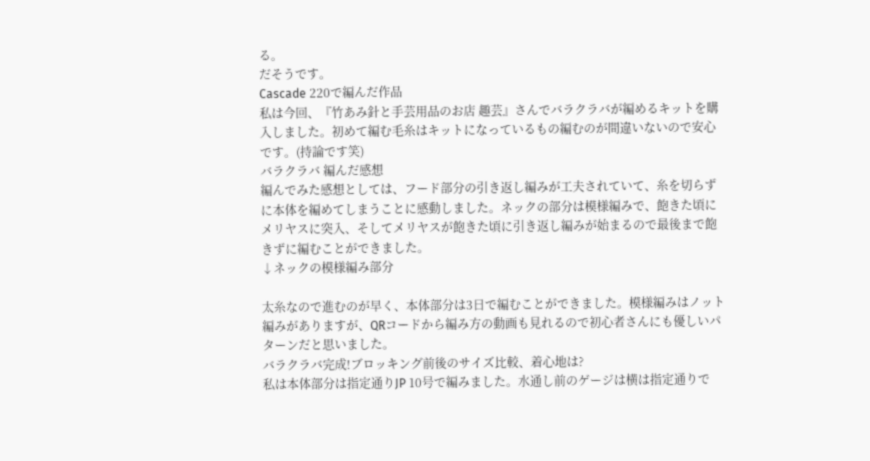る。
だそうです。
Cascade 220で編んだ作品
私は今回、『竹あみ針と手芸用品のお店 趣芸』さんでバラクラバが編めるキットを購入しました。初めて編む毛糸はキットになっているもの編むのが間違いないので安心です。(持論です笑)
バラクラバ 編んだ感想
編んでみた感想としては、フード部分の引き返し編みが工夫されていて、糸を切らずに本体を編めてしまうことに感動しました。ネックの部分は模様編みで、飽きた頃にメリヤスに突入、そしてメリヤスが飽きた頃に引き返し編みが始まるので最後まで飽きずに編むことができました。
↓ネックの模様編み部分

太糸なので進むのが早く、本体部分は3日で編むことができました。模様編みはノット編みがありますが、QRコードから編み方の動画も見れるので初心者さんにも優しいパターンだと思いました。
バラクラバ完成!ブロッキング前後のサイズ比較、着心地は?
私は本体部分は指定通りJP 10号で編みました。水通し前のゲージは横は指定通りで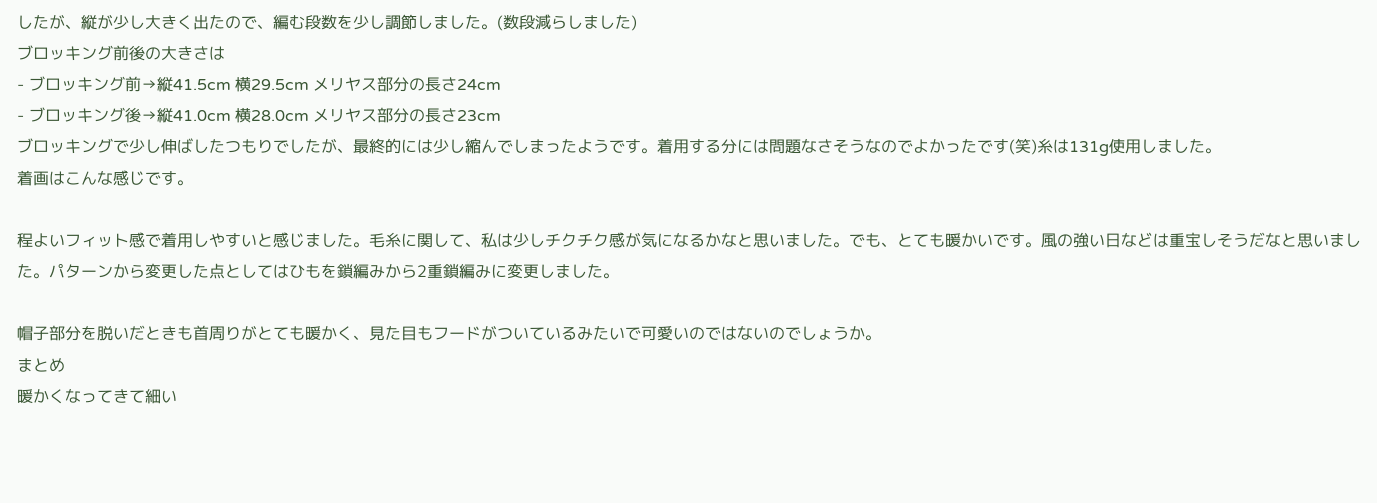したが、縦が少し大きく出たので、編む段数を少し調節しました。(数段減らしました)
ブロッキング前後の大きさは
- ブロッキング前→縦41.5cm 横29.5cm メリヤス部分の長さ24cm
- ブロッキング後→縦41.0cm 横28.0cm メリヤス部分の長さ23cm
ブロッキングで少し伸ばしたつもりでしたが、最終的には少し縮んでしまったようです。着用する分には問題なさそうなのでよかったです(笑)糸は131g使用しました。
着画はこんな感じです。

程よいフィット感で着用しやすいと感じました。毛糸に関して、私は少しチクチク感が気になるかなと思いました。でも、とても暖かいです。風の強い日などは重宝しそうだなと思いました。パターンから変更した点としてはひもを鎖編みから2重鎖編みに変更しました。

帽子部分を脱いだときも首周りがとても暖かく、見た目もフードがついているみたいで可愛いのではないのでしょうか。
まとめ
暖かくなってきて細い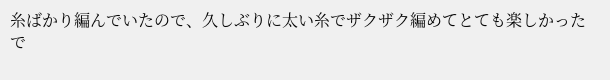糸ばかり編んでいたので、久しぶりに太い糸でザクザク編めてとても楽しかったで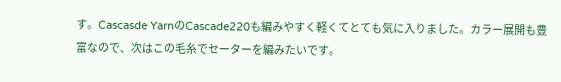す。Cascasde YarnのCascade220も編みやすく軽くてとても気に入りました。カラー展開も豊富なので、次はこの毛糸でセーターを編みたいです。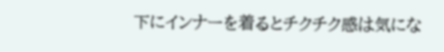下にインナーを着るとチクチク感は気にな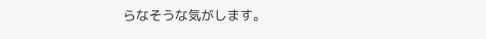らなそうな気がします。